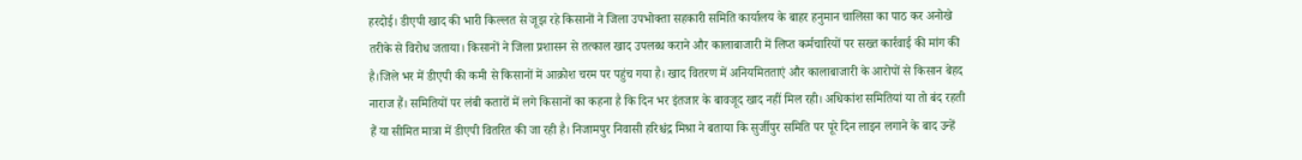हरदोई। डीएपी खाद की भारी किल्लत से जूझ रहे किसानों ने जिला उपभोक्ता सहकारी समिति कार्यालय के बाहर हनुमान चालिसा का पाठ कर अनोखे तरीके से विरोध जताया। किसानों ने जिला प्रशासन से तत्काल खाद उपलब्ध कराने और कालाबाजारी में लिप्त कर्मचारियों पर सख्त कार्रवाई की मांग की है।जिले भर में डीएपी की कमी से किसानों में आक्रोश चरम पर पहुंच गया है। खाद वितरण में अनियमितताएं और कालाबाजारी के आरोपों से किसान बेहद नाराज हैं। समितियों पर लंबी कतारों में लगे किसानों का कहना है कि दिन भर इंतजार के बावजूद खाद नहीं मिल रही। अधिकांश समितियां या तो बंद रहती हैं या सीमित मात्रा में डीएपी वितरित की जा रही है। निजामपुर निवासी हरिश्चंद्र मिश्रा ने बताया कि सुर्जीपुर समिति पर पूरे दिन लाइन लगाने के बाद उन्हें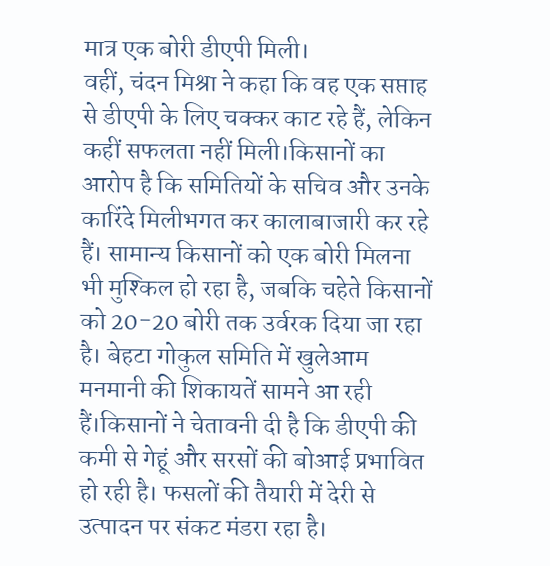मात्र एक बोरी डीएपी मिली।
वहीं, चंदन मिश्रा ने कहा कि वह एक सप्ताह से डीएपी के लिए चक्कर काट रहे हैं, लेकिन कहीं सफलता नहीं मिली।किसानों का आरोप है कि समितियों के सचिव और उनके कारिंदे मिलीभगत कर कालाबाजारी कर रहे हैं। सामान्य किसानों को एक बोरी मिलना भी मुश्किल हो रहा है, जबकि चहेते किसानों को 20-20 बोरी तक उर्वरक दिया जा रहा है। बेहटा गोकुल समिति में खुलेआम मनमानी की शिकायतें सामने आ रही हैं।किसानों ने चेतावनी दी है कि डीएपी की कमी से गेहूं और सरसों की बोआई प्रभावित हो रही है। फसलों की तैयारी में देरी से उत्पादन पर संकट मंडरा रहा है।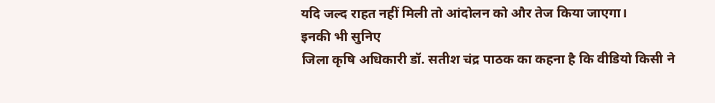यदि जल्द राहत नहीं मिली तो आंदोलन को और तेज किया जाएगा।
इनकी भी सुनिए
जिला कृषि अधिकारी डॉ. सतीश चंद्र पाठक का कहना है कि वीडियो किसी ने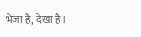भेजा है, देखा है।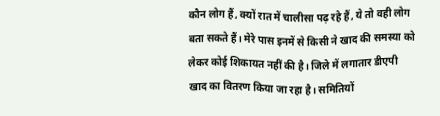कौन लोग हैं, क्यों रात में चालीसा पढ़ रहे हैं, ये तो वही लोग बता सकते हैं। मेरे पास इनमें से किसी ने खाद की समस्या को लेकर कोई शिकायत नहीं की है। जिले में लगातार डीएपी खाद का वितरण किया जा रहा है। समितियों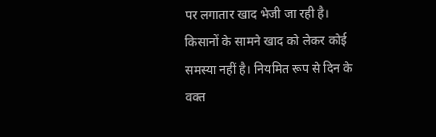पर लगातार खाद भेजी जा रही है। किसानों के सामने खाद को लेकर कोई समस्या नहीं है। नियमित रूप से दिन के वक्त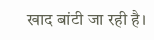खाद बांटी जा रही है।